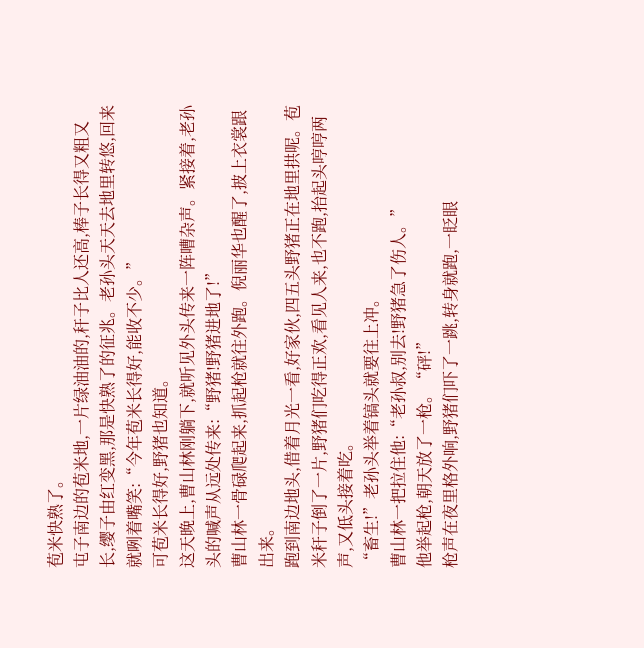苞米快熟了。
屯子南边的苞米地,一片绿油油的,秆子比人还高,棒子长得又粗又长,缨子由红变黑,那是快熟了的征兆。老孙头天天去地里转悠,回来就咧着嘴笑:“今年苞米长得好,能收不少。”
可苞米长得好,野猪也知道。
这天晚上,曹山林刚躺下,就听见外头传来一阵嘈杂声。紧接着,老孙头的喊声从远处传来:“野猪!野猪进地了!”
曹山林一骨碌爬起来,抓起枪就往外跑。倪丽华也醒了,披上衣裳跟出来。
跑到南边地头,借着月光一看,好家伙,四五头野猪正在地里拱呢。苞米秆子倒了一片,野猪们吃得正欢,看见人来,也不跑,抬起头哼哼两声,又低头接着吃。
“畜生!”老孙头举着镐头就要往上冲。
曹山林一把拉住他:“老孙叔,别去!野猪急了伤人。”
他举起枪,朝天放了一枪。“砰!”
枪声在夜里格外响,野猪们吓了一跳,转身就跑,一眨眼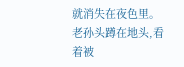就消失在夜色里。
老孙头蹲在地头,看着被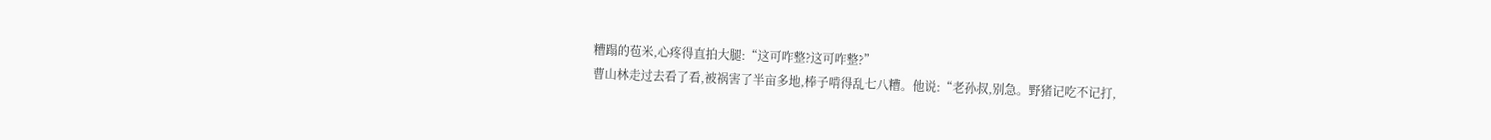糟蹋的苞米,心疼得直拍大腿:“这可咋整?这可咋整?”
曹山林走过去看了看,被祸害了半亩多地,棒子啃得乱七八糟。他说:“老孙叔,别急。野猪记吃不记打,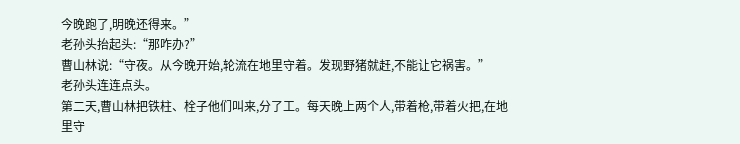今晚跑了,明晚还得来。”
老孙头抬起头:“那咋办?”
曹山林说:“守夜。从今晚开始,轮流在地里守着。发现野猪就赶,不能让它祸害。”
老孙头连连点头。
第二天,曹山林把铁柱、栓子他们叫来,分了工。每天晚上两个人,带着枪,带着火把,在地里守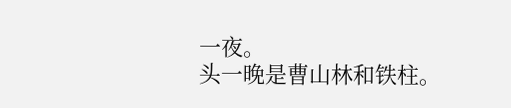一夜。
头一晚是曹山林和铁柱。